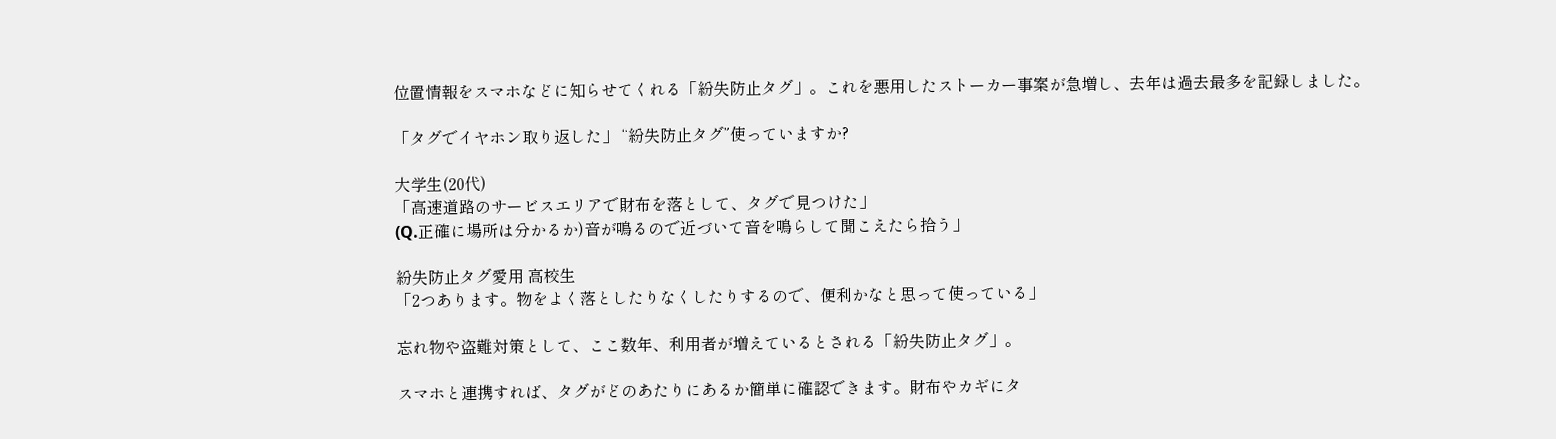位置情報をスマホなどに知らせてくれる「紛失防止タグ」。これを悪用したストーカー事案が急増し、去年は過去最多を記録しました。

「タグでイヤホン取り返した」 “紛失防止タグ”使っていますか?

大学生(20代)
「高速道路のサービスエリアで財布を落として、タグで見つけた」
(Q.正確に場所は分かるか)音が鳴るので近づいて音を鳴らして聞こえたら拾う」

紛失防止タグ愛用 高校生
「2つあります。物をよく落としたりなくしたりするので、便利かなと思って使っている」

忘れ物や盗難対策として、ここ数年、利用者が増えているとされる「紛失防止タグ」。

スマホと連携すれば、タグがどのあたりにあるか簡単に確認できます。財布やカギにタ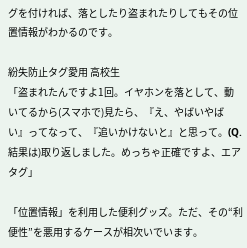グを付ければ、落としたり盗まれたりしてもその位置情報がわかるのです。

紛失防止タグ愛用 高校生
「盗まれたんですよ1回。イヤホンを落として、動いてるから(スマホで)見たら、『え、やばいやばい』ってなって、『追いかけないと』と思って。(Q.結果は)取り返しました。めっちゃ正確ですよ、エアタグ」

「位置情報」を利用した便利グッズ。ただ、その“利便性”を悪用するケースが相次いでいます。